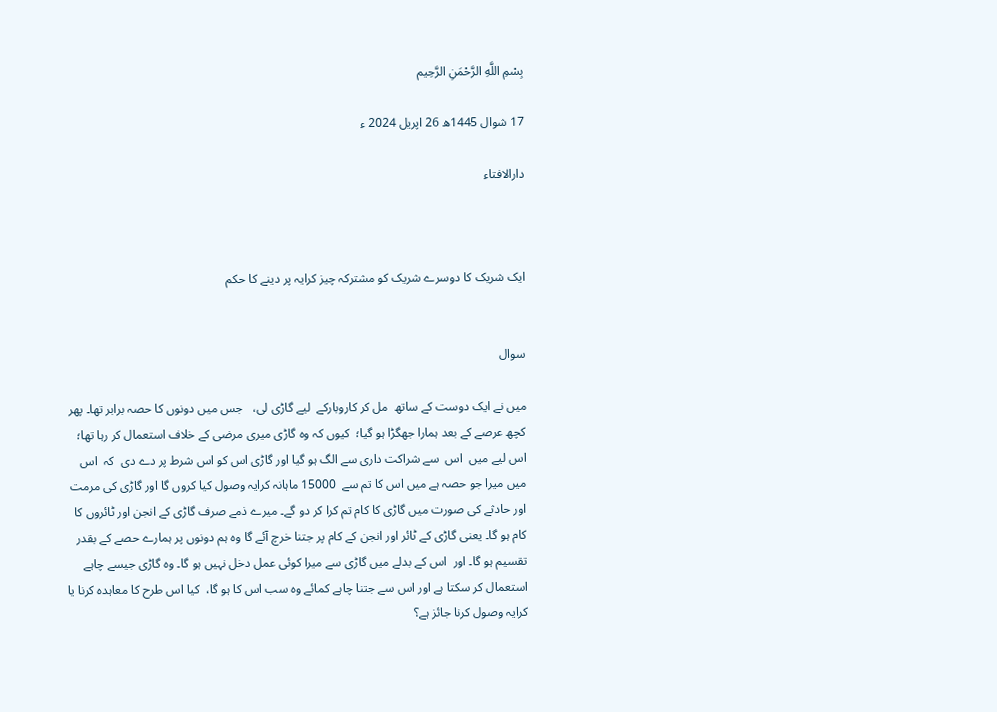بِسْمِ اللَّهِ الرَّحْمَنِ الرَّحِيم

17 شوال 1445ھ 26 اپریل 2024 ء

دارالافتاء



ایک شریک کا دوسرے شریک کو مشترکہ چیز کرایہ پر دینے کا حکم


سوال

میں نے ایک دوست کے ساتھ  مل کر کاروبارکے  لیے گاڑی لی،   جس میں دونوں کا حصہ برابر تھا۔ پھر کچھ عرصے کے بعد ہمارا جھگڑا ہو گیا؛  کیوں کہ وہ گاڑی میری مرضی کے خلاف استعمال کر رہا تھا؛ اس لیے میں  اس  سے شراکت داری سے الگ ہو گیا اور گاڑی اس کو اس شرط پر دے دی  کہ  اس میں میرا جو حصہ ہے میں اس کا تم سے  15000 ماہانہ کرایہ وصول کیا کروں گا اور گاڑی کی مرمت اور حادثے کی صورت میں گاڑی کا کام تم کرا کر دو گے۔ میرے ذمے صرف گاڑی کے انجن اور ٹائروں کا کام ہو گا۔ یعنی گاڑی کے ٹائر اور انجن کے کام پر جتنا خرچ آئے گا وہ ہم دونوں پر ہمارے حصے کے بقدر تقسیم ہو گا۔ اور  اس کے بدلے میں گاڑی سے میرا کوئی عمل دخل نہیں ہو گا۔ وہ گاڑی جیسے چاہے استعمال کر سکتا ہے اور اس سے جتنا چاہے کمائے وہ سب اس کا ہو گا،  کیا اس طرح کا معاہدہ کرنا یا کرایہ وصول کرنا جائز ہے؟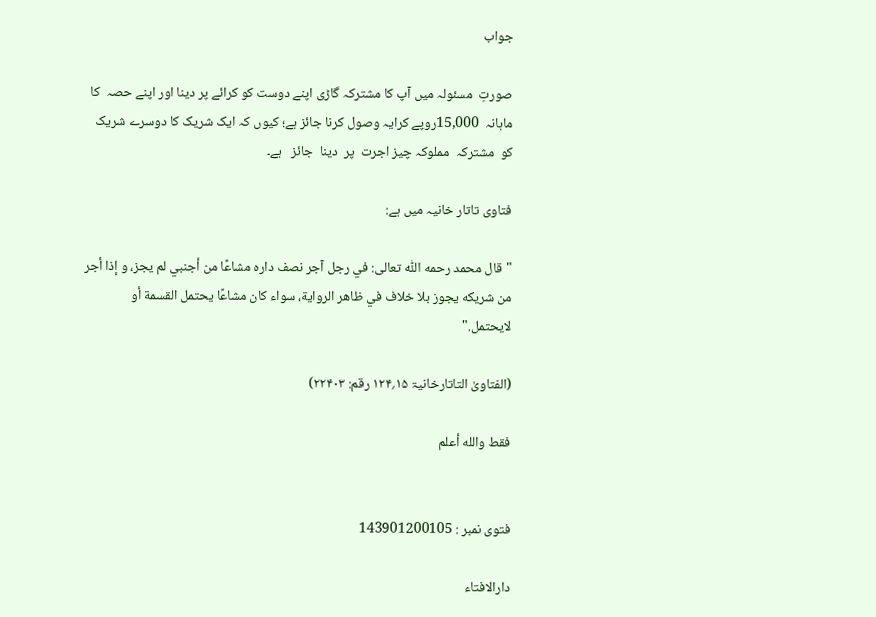جواب

صورتِ  مسئولہ میں آپ کا مشترکہ گاڑی اپنے دوست کو کرائے پر دینا اور اپنے حصہ  کا ماہانہ  15,000روپے کرایہ وصول کرنا جائز ہے؛ کیوں کہ ایک شریک کا دوسرے شریک کو  مشترکہ  مملوکہ چیز اجرت  پر  دینا  جائز   ہے۔

فتاوی تاتار خانیہ میں ہے:

"قال محمد رحمه اللّٰه تعالی: في رجل آجر نصف داره مشاعًا من أجنبي لم یجز، و إذا أجر من شریکه یجوز بلا خلاف في ظاهر الروایة، سواء کان مشاعًا یحتمل القسمة أو لایحتمل."

(الفتاویٰ التاتارخانیۃ ۱۵؍۱۲۴ رقم: ۲۲۴۰۳)

فقط والله أعلم


فتوی نمبر : 143901200105

دارالافتاء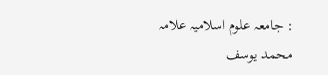: جامعہ علوم اسلامیہ علامہ محمد یوسف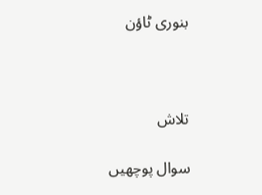بنوری ٹاؤن



تلاش

سوال پوچھیں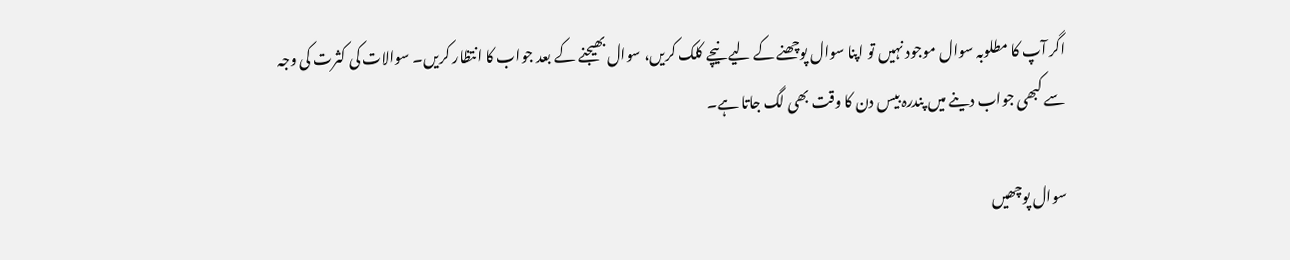اگر آپ کا مطلوبہ سوال موجود نہیں تو اپنا سوال پوچھنے کے لیے نیچے کلک کریں، سوال بھیجنے کے بعد جواب کا انتظار کریں۔ سوالات کی کثرت کی وجہ سے کبھی جواب دینے میں پندرہ بیس دن کا وقت بھی لگ جاتا ہے۔

سوال پوچھیں